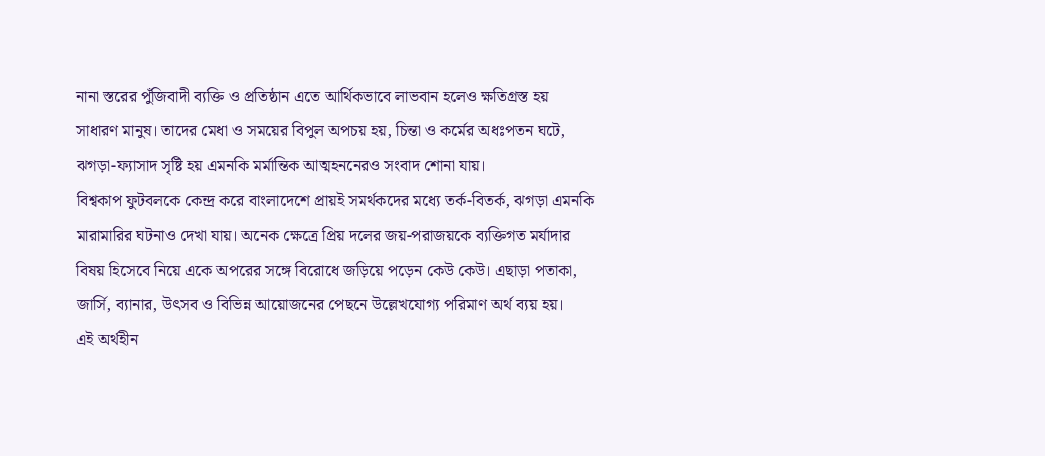নানা স্তরের পুঁজিবাদী ব্যক্তি ও প্রতিষ্ঠান এতে আর্থিকভাবে লাভবান হলেও ক্ষতিগ্রস্ত হয় সাধারণ মানুষ। তাদের মেধা ও সময়ের বিপুল অপচয় হয়, চিন্তা ও কর্মের অধঃপতন ঘটে, ঝগড়া-ফ্যাসাদ সৃষ্টি হয় এমনকি মর্মান্তিক আত্মহননেরও সংবাদ শোনা যায়।
বিশ্বকাপ ফুটবলকে কেন্দ্র করে বাংলাদেশে প্রায়ই সমর্থকদের মধ্যে তর্ক-বিতর্ক, ঝগড়া এমনকি মারামারির ঘটনাও দেখা যায়। অনেক ক্ষেত্রে প্রিয় দলের জয়-পরাজয়কে ব্যক্তিগত মর্যাদার বিষয় হিসেবে নিয়ে একে অপরের সঙ্গে বিরোধে জড়িয়ে পড়েন কেউ কেউ। এছাড়া পতাকা, জার্সি, ব্যানার, উৎসব ও বিভিন্ন আয়োজনের পেছনে উল্লেখযোগ্য পরিমাণ অর্থ ব্যয় হয়।
এই অর্থহীন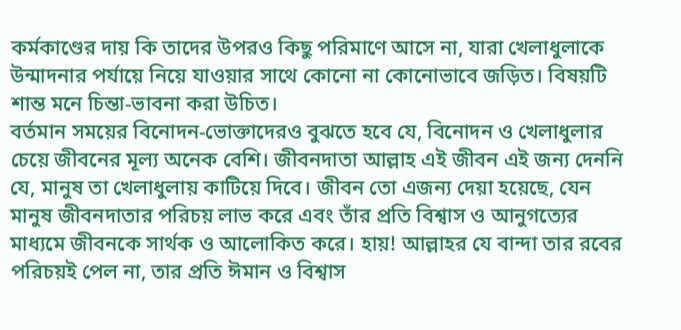কর্মকাণ্ডের দায় কি তাদের উপরও কিছু পরিমাণে আসে না, যারা খেলাধুলাকে উন্মাদনার পর্যায়ে নিয়ে যাওয়ার সাথে কোনো না কোনোভাবে জড়িত। বিষয়টি শান্ত মনে চিন্তা-ভাবনা করা উচিত।
বর্তমান সময়ের বিনোদন-ভোক্তাদেরও বুঝতে হবে যে, বিনোদন ও খেলাধুলার চেয়ে জীবনের মূল্য অনেক বেশি। জীবনদাতা আল্লাহ এই জীবন এই জন্য দেননি যে, মানুষ তা খেলাধুলায় কাটিয়ে দিবে। জীবন তো এজন্য দেয়া হয়েছে, যেন মানুষ জীবনদাতার পরিচয় লাভ করে এবং তাঁর প্রতি বিশ্বাস ও আনুগত্যের মাধ্যমে জীবনকে সার্থক ও আলোকিত করে। হায়! আল্লাহর যে বান্দা তার রবের পরিচয়ই পেল না, তার প্রতি ঈমান ও বিশ্বাস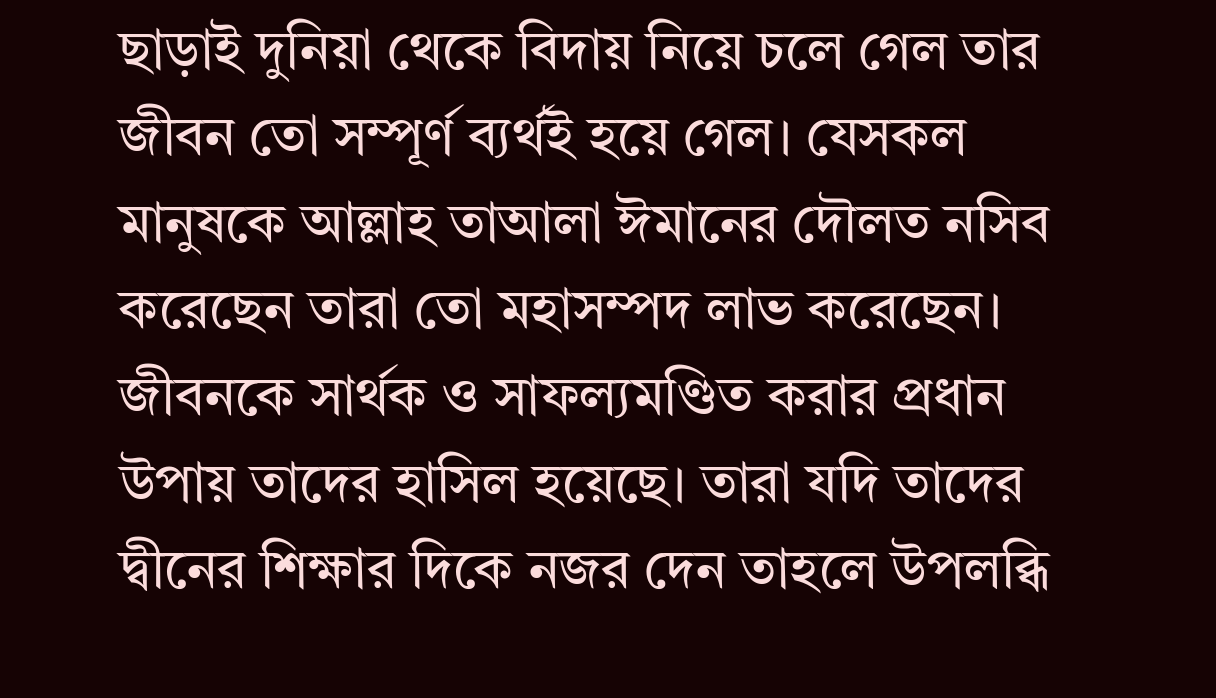ছাড়াই দুনিয়া থেকে বিদায় নিয়ে চলে গেল তার জীবন তো সম্পূর্ণ ব্যর্থই হয়ে গেল। যেসকল মানুষকে আল্লাহ তাআলা ঈমানের দৌলত নসিব করেছেন তারা তো মহাসম্পদ লাভ করেছেন। জীবনকে সার্থক ও সাফল্যমণ্ডিত করার প্রধান উপায় তাদের হাসিল হয়েছে। তারা যদি তাদের দ্বীনের শিক্ষার দিকে নজর দেন তাহলে উপলব্ধি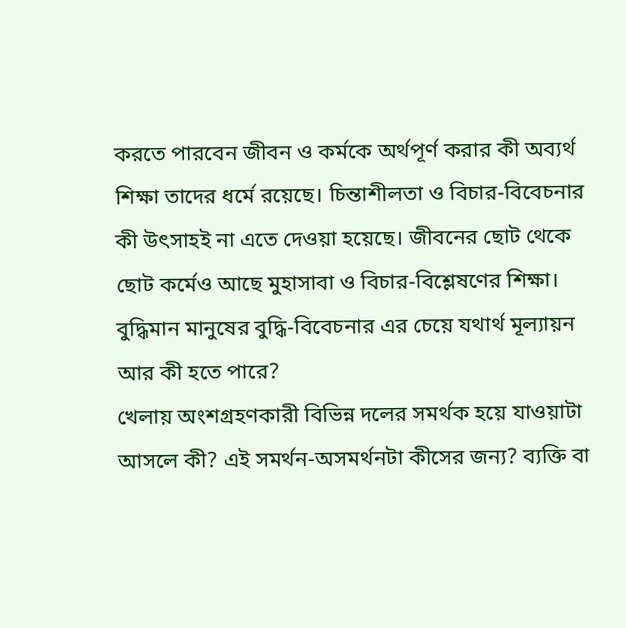করতে পারবেন জীবন ও কর্মকে অর্থপূর্ণ করার কী অব্যর্থ শিক্ষা তাদের ধর্মে রয়েছে। চিন্তাশীলতা ও বিচার-বিবেচনার কী উৎসাহই না এতে দেওয়া হয়েছে। জীবনের ছোট থেকে ছোট কর্মেও আছে মুহাসাবা ও বিচার-বিশ্লেষণের শিক্ষা। বুদ্ধিমান মানুষের বুদ্ধি-বিবেচনার এর চেয়ে যথার্থ মূল্যায়ন আর কী হতে পারে?
খেলায় অংশগ্রহণকারী বিভিন্ন দলের সমর্থক হয়ে যাওয়াটা আসলে কী? এই সমর্থন-অসমর্থনটা কীসের জন্য? ব্যক্তি বা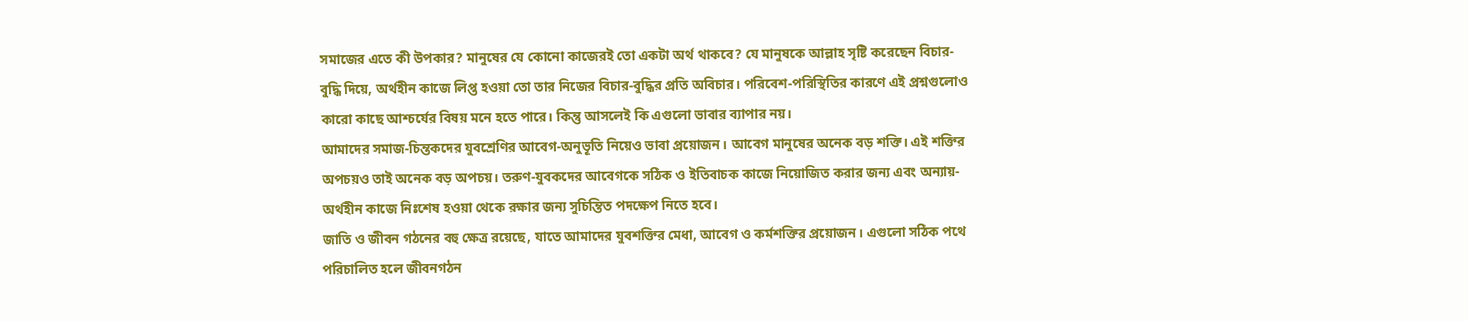সমাজের এতে কী উপকার? মানুষের যে কোনো কাজেরই তো একটা অর্থ থাকবে? যে মানুষকে আল্লাহ সৃষ্টি করেছেন বিচার-বুদ্ধি দিয়ে, অর্থহীন কাজে লিপ্ত হওয়া তো তার নিজের বিচার-বুদ্ধির প্রতি অবিচার। পরিবেশ-পরিস্থিতির কারণে এই প্রশ্নগুলোও কারো কাছে আশ্চর্যের বিষয় মনে হতে পারে। কিন্তু আসলেই কি এগুলো ভাবার ব্যাপার নয়।
আমাদের সমাজ-চিন্তকদের যুবশ্রেণির আবেগ-অনুভূতি নিয়েও ভাবা প্রয়োজন। আবেগ মানুষের অনেক বড় শক্তি। এই শক্তির অপচয়ও তাই অনেক বড় অপচয়। তরুণ-যুবকদের আবেগকে সঠিক ও ইতিবাচক কাজে নিয়োজিত করার জন্য এবং অন্যায়-অর্থহীন কাজে নিঃশেষ হওয়া থেকে রক্ষার জন্য সুচিন্তিত পদক্ষেপ নিতে হবে।
জাতি ও জীবন গঠনের বহু ক্ষেত্র রয়েছে, যাতে আমাদের যুবশক্তির মেধা, আবেগ ও কর্মশক্তির প্রয়োজন। এগুলো সঠিক পথে পরিচালিত হলে জীবনগঠন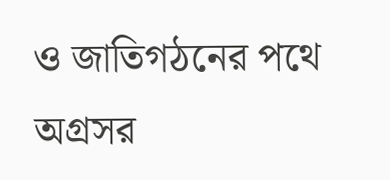ও জাতিগঠনের পথে অগ্রসর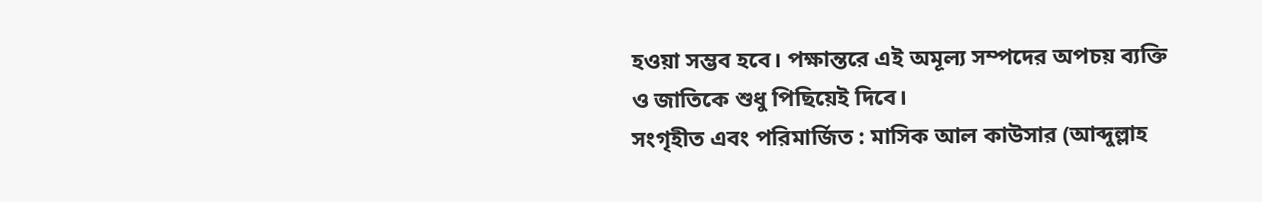হওয়া সম্ভব হবে। পক্ষান্তরে এই অমূল্য সম্পদের অপচয় ব্যক্তি ও জাতিকে শুধু পিছিয়েই দিবে।
সংগৃহীত এবং পরিমার্জিত : মাসিক আল কাউসার (আব্দুল্লাহ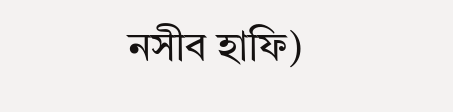নসীব হাফি)